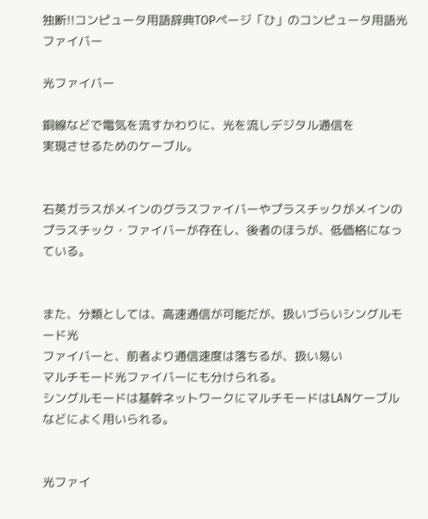独断!!コンピュータ用語辞典TOPページ「ひ」のコンピュータ用語光ファイバー

光ファイバー

銅線などで電気を流すかわりに、光を流しデジタル通信を
実現させるためのケーブル。


石英ガラスがメインのグラスファイバーやプラスチックがメインの
プラスチック・ファイバーが存在し、後者のほうが、低価格になっている。


また、分類としては、高速通信が可能だが、扱いづらいシングルモード光
ファイバーと、前者より通信速度は落ちるが、扱い易い
マルチモード光ファイバーにも分けられる。
シングルモードは基幹ネットワークにマルチモードはLANケーブル
などによく用いられる。


光ファイ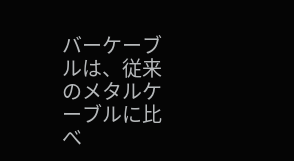バーケーブルは、従来のメタルケーブルに比べ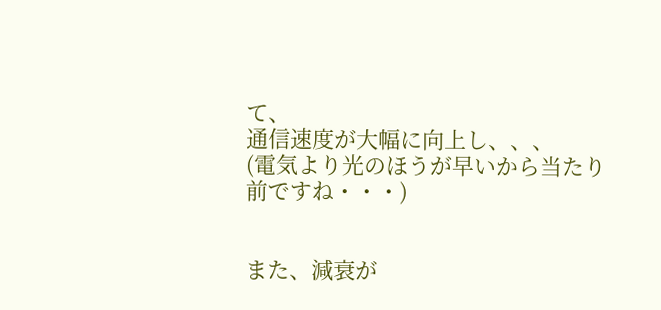て、
通信速度が大幅に向上し、、、
(電気より光のほうが早いから当たり前ですね・・・)


また、減衰が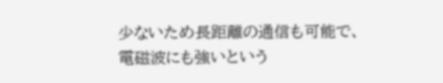少ないため長距離の通信も可能で、
電磁波にも強いという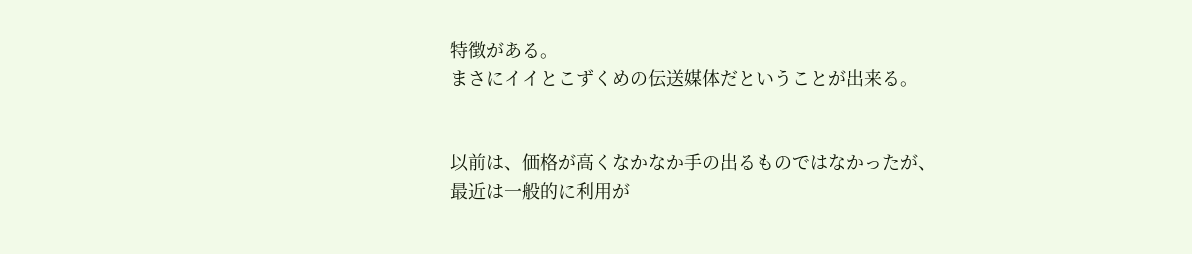特徴がある。
まさにイイとこずくめの伝送媒体だということが出来る。


以前は、価格が高くなかなか手の出るものではなかったが、
最近は一般的に利用が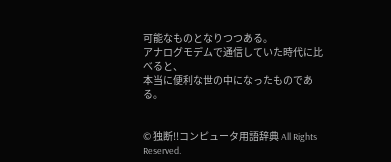可能なものとなりつつある。
アナログモデムで通信していた時代に比べると、
本当に便利な世の中になったものである。


© 独断!!コンピュータ用語辞典 All Rights Reserved.